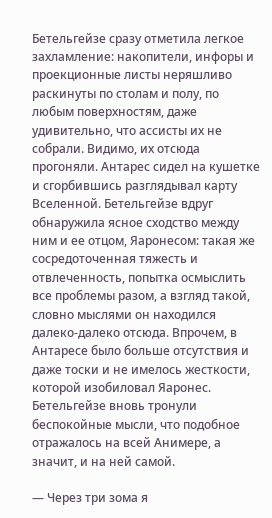Бетельгейзе сразу отметила легкое захламление: накопители, инфоры и проекционные листы неряшливо раскинуты по столам и полу, по любым поверхностям, даже удивительно, что ассисты их не собрали. Видимо, их отсюда прогоняли. Антарес сидел на кушетке и сгорбившись разглядывал карту Вселенной. Бетельгейзе вдруг обнаружила ясное сходство между ним и ее отцом, Яаронесом: такая же сосредоточенная тяжесть и отвлеченность, попытка осмыслить все проблемы разом, а взгляд такой, словно мыслями он находился далеко-далеко отсюда. Впрочем, в Антаресе было больше отсутствия и даже тоски и не имелось жесткости, которой изобиловал Яаронес. Бетельгейзе вновь тронули беспокойные мысли, что подобное отражалось на всей Анимере, а значит, и на ней самой.

— Через три зома я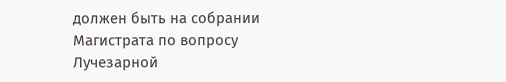должен быть на собрании Магистрата по вопросу Лучезарной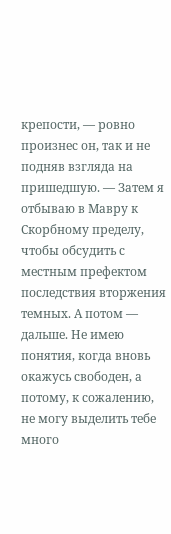крепости, — ровно произнес он, так и не подняв взгляда на пришедшую. — Затем я отбываю в Мавру к Скорбному пределу, чтобы обсудить с местным префектом последствия вторжения темных. А потом — дальше. Не имею понятия, когда вновь окажусь свободен, а потому, к сожалению, не могу выделить тебе много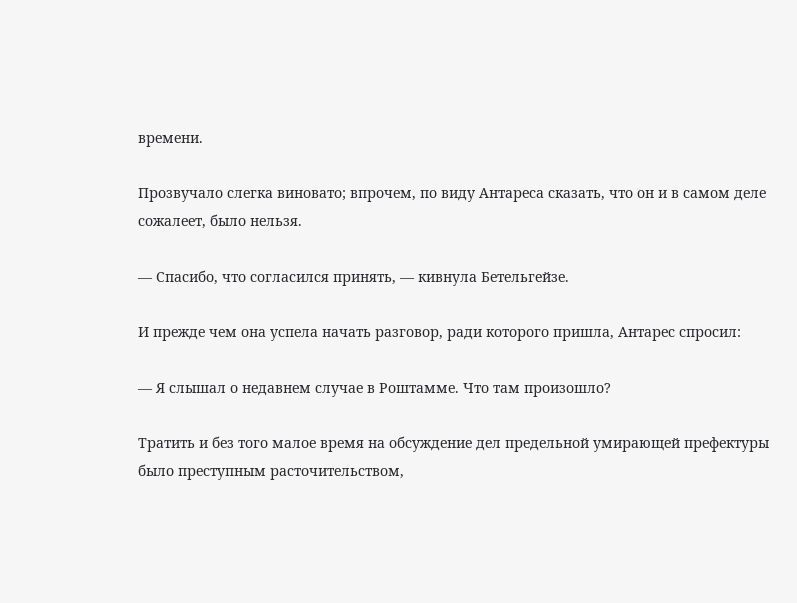времени.

Прозвучало слегка виновато; впрочем, по виду Антареса сказать, что он и в самом деле сожалеет, было нельзя.

— Спасибо, что согласился принять, — кивнула Бетельгейзе.

И прежде чем она успела начать разговор, ради которого пришла, Антарес спросил:

— Я слышал о недавнем случае в Роштамме. Что там произошло?

Тратить и без того малое время на обсуждение дел предельной умирающей префектуры было преступным расточительством,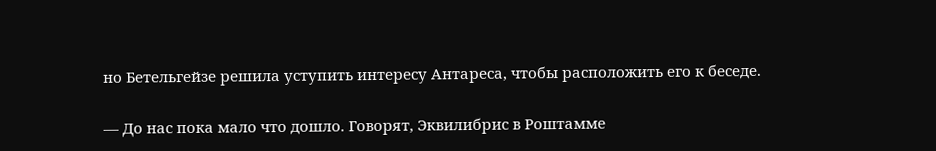но Бетельгейзе решила уступить интересу Антареса, чтобы расположить его к беседе.

— До нас пока мало что дошло. Говорят, Эквилибрис в Роштамме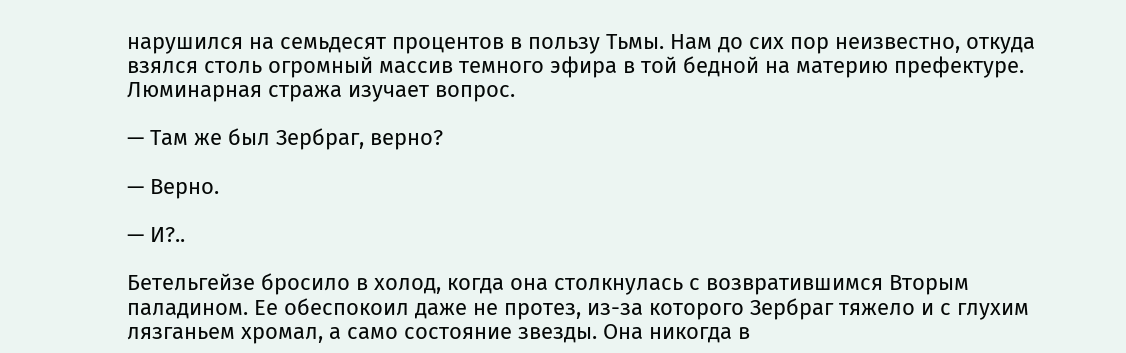нарушился на семьдесят процентов в пользу Тьмы. Нам до сих пор неизвестно, откуда взялся столь огромный массив темного эфира в той бедной на материю префектуре. Люминарная стража изучает вопрос.

— Там же был Зербраг, верно?

— Верно.

— И?..

Бетельгейзе бросило в холод, когда она столкнулась с возвратившимся Вторым паладином. Ее обеспокоил даже не протез, из-за которого Зербраг тяжело и с глухим лязганьем хромал, а само состояние звезды. Она никогда в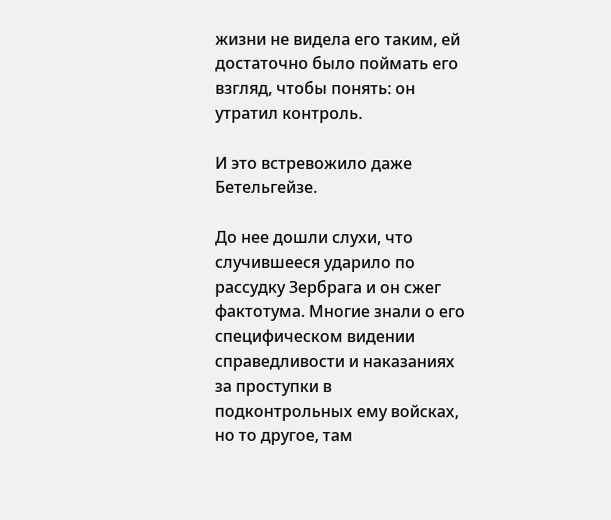жизни не видела его таким, ей достаточно было поймать его взгляд, чтобы понять: он утратил контроль.

И это встревожило даже Бетельгейзе.

До нее дошли слухи, что случившееся ударило по рассудку Зербрага и он сжег фактотума. Многие знали о его специфическом видении справедливости и наказаниях за проступки в подконтрольных ему войсках, но то другое, там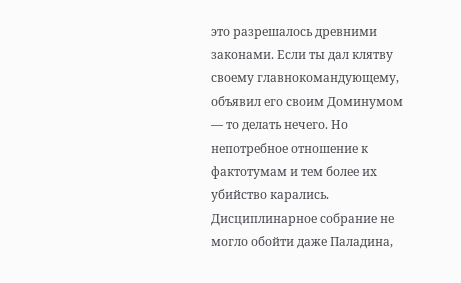это разрешалось древними законами. Если ты дал клятву своему главнокомандующему, объявил его своим Доминумом — то делать нечего. Но непотребное отношение к фактотумам и тем более их убийство карались. Дисциплинарное собрание не могло обойти даже Паладина,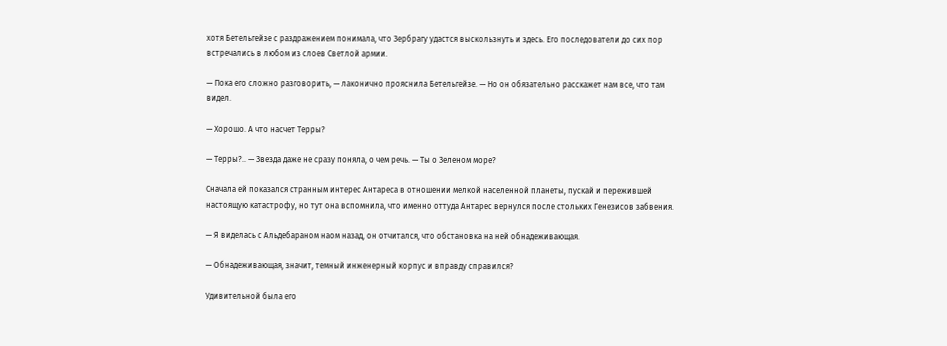хотя Бетельгейзе с раздражением понимала, что Зербрагу удастся выскользнуть и здесь. Его последователи до сих пор встречались в любом из слоев Светлой армии.

— Пока его сложно разговорить, — лаконично прояснила Бетельгейзе. — Но он обязательно расскажет нам все, что там видел.

— Хорошо. А что насчет Терры?

— Терры?.. — Звезда даже не сразу поняла, о чем речь. — Ты о Зеленом море?

Сначала ей показался странным интерес Антареса в отношении мелкой населенной планеты, пускай и пережившей настоящую катастрофу, но тут она вспомнила, что именно оттуда Антарес вернулся после стольких Генезисов забвения.

— Я виделась с Альдебараном наом назад, он отчитался, что обстановка на ней обнадеживающая.

— Обнадеживающая, значит, темный инженерный корпус и вправду справился?

Удивительной была его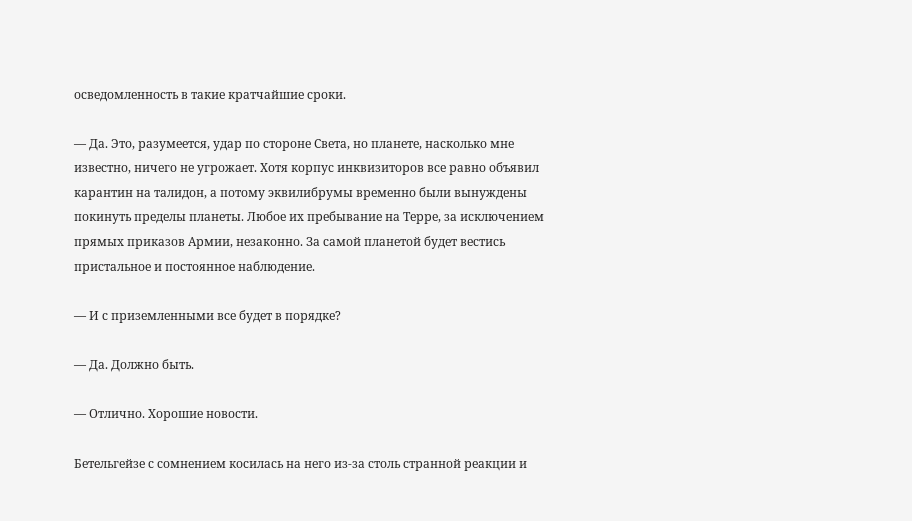осведомленность в такие кратчайшие сроки.

— Да. Это, разумеется, удар по стороне Света, но планете, насколько мне известно, ничего не угрожает. Хотя корпус инквизиторов все равно объявил карантин на талидон, а потому эквилибрумы временно были вынуждены покинуть пределы планеты. Любое их пребывание на Терре, за исключением прямых приказов Армии, незаконно. За самой планетой будет вестись пристальное и постоянное наблюдение.

— И с приземленными все будет в порядке?

— Да. Должно быть.

— Отлично. Хорошие новости.

Бетельгейзе с сомнением косилась на него из-за столь странной реакции и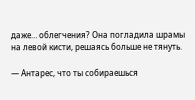даже… облегчения? Она погладила шрамы на левой кисти, решаясь больше не тянуть.

— Антарес, что ты собираешься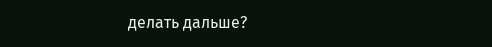делать дальше?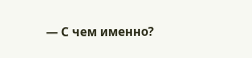— С чем именно?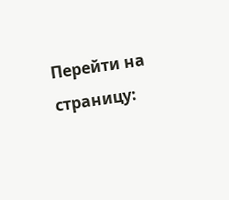Перейти на страницу: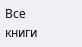Все книги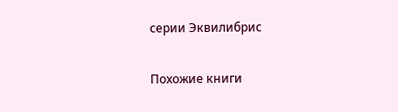серии Эквилибрис

Похожие книги